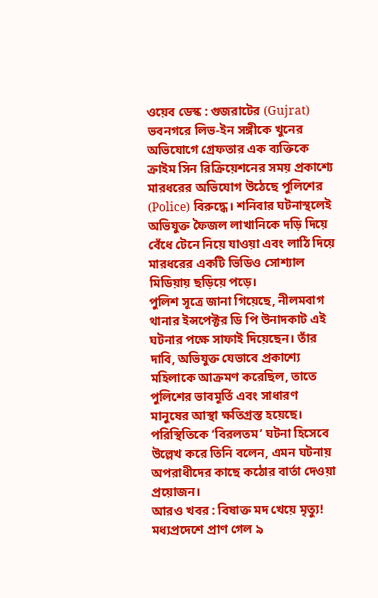ওয়েব ডেস্ক : গুজরাটের (Gujrat) ভবনগরে লিভ-ইন সঙ্গীকে খুনের অভিযোগে গ্রেফতার এক ব্যক্তিকে ক্রাইম সিন রিক্রিয়েশনের সময় প্রকাশ্যে মারধরের অভিযোগ উঠেছে পুলিশের (Police) বিরুদ্ধে। শনিবার ঘটনাস্থলেই অভিযুক্ত ফৈজল লাখানিকে দড়ি দিয়ে বেঁধে টেনে নিয়ে যাওয়া এবং লাঠি দিয়ে মারধরের একটি ভিডিও সোশ্যাল মিডিয়ায় ছড়িয়ে পড়ে।
পুলিশ সূত্রে জানা গিয়েছে, নীলমবাগ থানার ইন্সপেক্টর ডি পি উনাদকাট এই ঘটনার পক্ষে সাফাই দিয়েছেন। তাঁর দাবি, অভিযুক্ত যেভাবে প্রকাশ্যে মহিলাকে আক্রমণ করেছিল, তাতে পুলিশের ভাবমূর্তি এবং সাধারণ মানুষের আস্থা ক্ষতিগ্রস্ত হয়েছে। পরিস্থিতিকে ‘বিরলতম’ ঘটনা হিসেবে উল্লেখ করে তিনি বলেন, এমন ঘটনায় অপরাধীদের কাছে কঠোর বার্তা দেওয়া প্রয়োজন।
আরও খবর : বিষাক্ত মদ খেয়ে মৃত্যু! মধ্যপ্রদেশে প্রাণ গেল ৯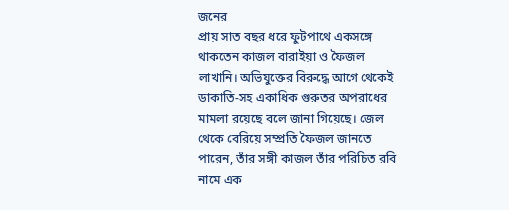জনের
প্রায় সাত বছর ধরে ফুটপাথে একসঙ্গে থাকতেন কাজল বারাইয়া ও ফৈজল লাখানি। অভিযুক্তের বিরুদ্ধে আগে থেকেই ডাকাতি-সহ একাধিক গুরুতর অপরাধের মামলা রয়েছে বলে জানা গিয়েছে। জেল থেকে বেরিয়ে সম্প্রতি ফৈজল জানতে পারেন, তাঁর সঙ্গী কাজল তাঁর পরিচিত রবি নামে এক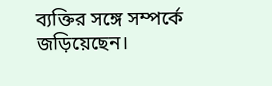ব্যক্তির সঙ্গে সম্পর্কে জড়িয়েছেন।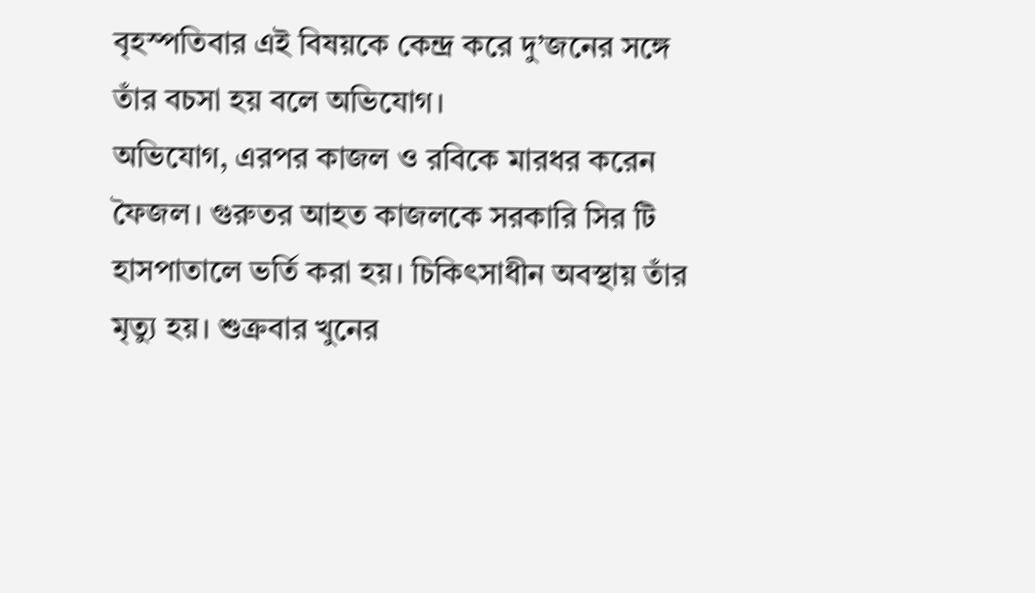বৃহস্পতিবার এই বিষয়কে কেন্দ্র করে দু’জনের সঙ্গে তাঁর বচসা হয় বলে অভিযোগ।
অভিযোগ, এরপর কাজল ও রবিকে মারধর করেন ফৈজল। গুরুতর আহত কাজলকে সরকারি সির টি হাসপাতালে ভর্তি করা হয়। চিকিৎসাধীন অবস্থায় তাঁর মৃত্যু হয়। শুক্রবার খুনের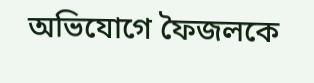অভিযোগে ফৈজলকে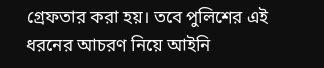গ্রেফতার করা হয়। তবে পুলিশের এই ধরনের আচরণ নিয়ে আইনি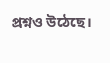প্রশ্নও উঠেছে।